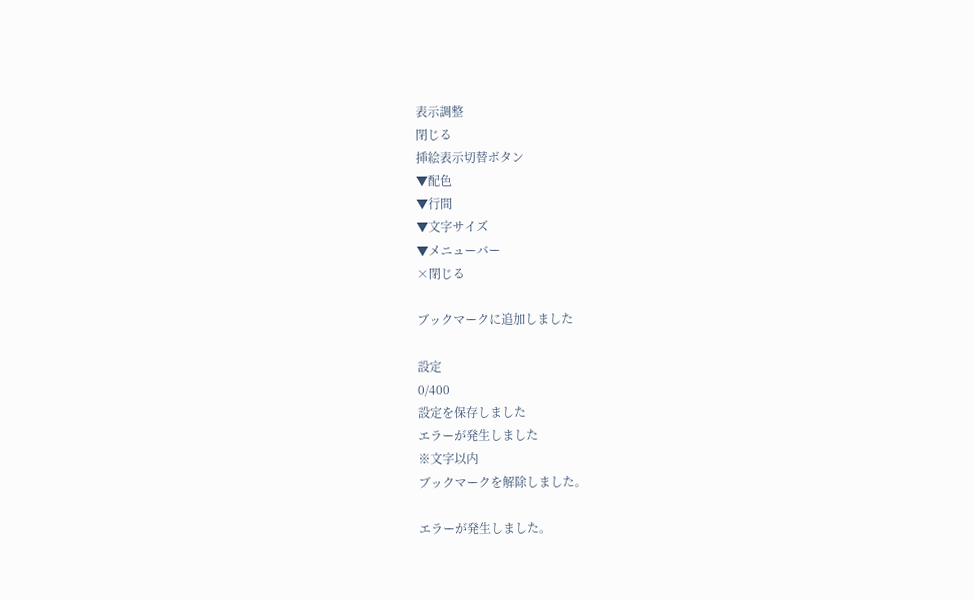表示調整
閉じる
挿絵表示切替ボタン
▼配色
▼行間
▼文字サイズ
▼メニューバー
×閉じる

ブックマークに追加しました

設定
0/400
設定を保存しました
エラーが発生しました
※文字以内
ブックマークを解除しました。

エラーが発生しました。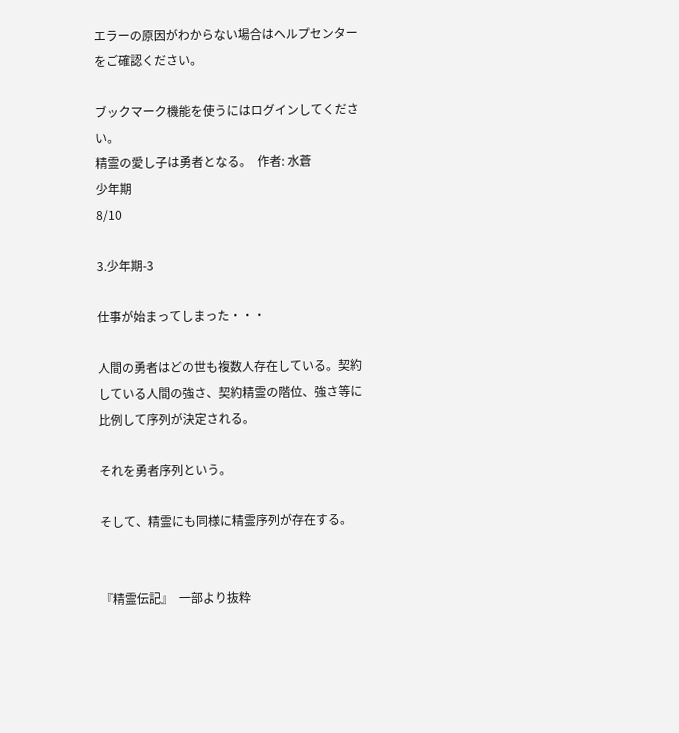エラーの原因がわからない場合はヘルプセンターをご確認ください。

ブックマーク機能を使うにはログインしてください。
精霊の愛し子は勇者となる。  作者: 水蒼
少年期
8/10

3.少年期-3

仕事が始まってしまった・・・

人間の勇者はどの世も複数人存在している。契約している人間の強さ、契約精霊の階位、強さ等に比例して序列が決定される。

それを勇者序列という。

そして、精霊にも同様に精霊序列が存在する。


『精霊伝記』  一部より抜粋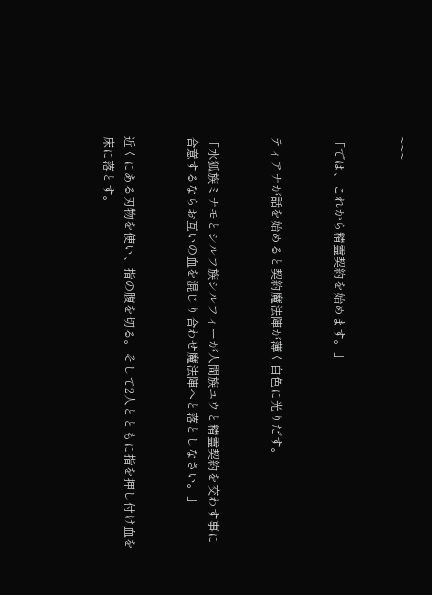~~~


「では、これから精霊契約を始めます。」


ティアナが話を始めると契約魔法陣が薄く白色に光りだす。


「水狐族ミナモとシルフ族シルフィーが人間族ユウと精霊契約を交わす事に合意するならお互いの血を混じり合わせ魔法陣へと落としなさい。」


近くにある刃物を使い、指の腹を切る。そして2人とともに指を押し付け血を床に落とす。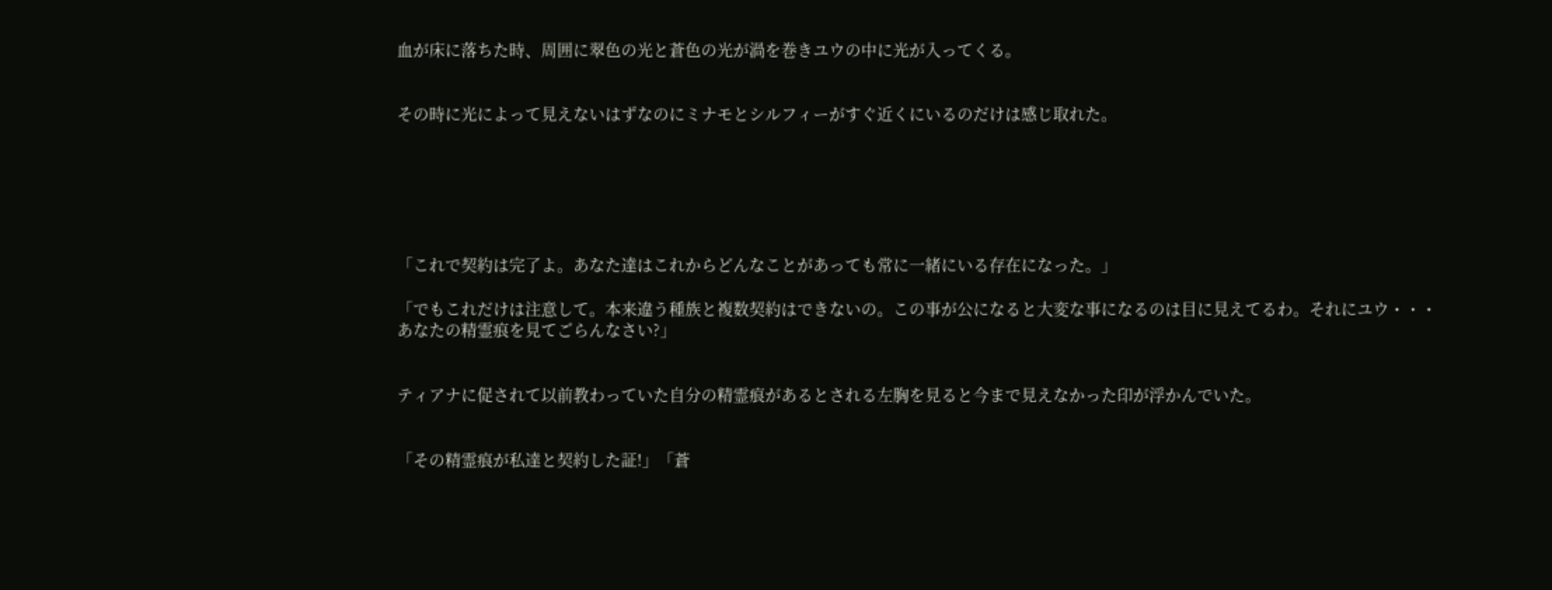血が床に落ちた時、周囲に翠色の光と蒼色の光が渦を巻きユウの中に光が入ってくる。


その時に光によって見えないはずなのにミナモとシルフィーがすぐ近くにいるのだけは感じ取れた。






「これで契約は完了よ。あなた達はこれからどんなことがあっても常に一緒にいる存在になった。」

「でもこれだけは注意して。本来違う種族と複数契約はできないの。この事が公になると大変な事になるのは目に見えてるわ。それにユウ・・・あなたの精霊痕を見てごらんなさい?」


ティアナに促されて以前教わっていた自分の精霊痕があるとされる左胸を見ると今まで見えなかった印が浮かんでいた。


「その精霊痕が私達と契約した証!」「蒼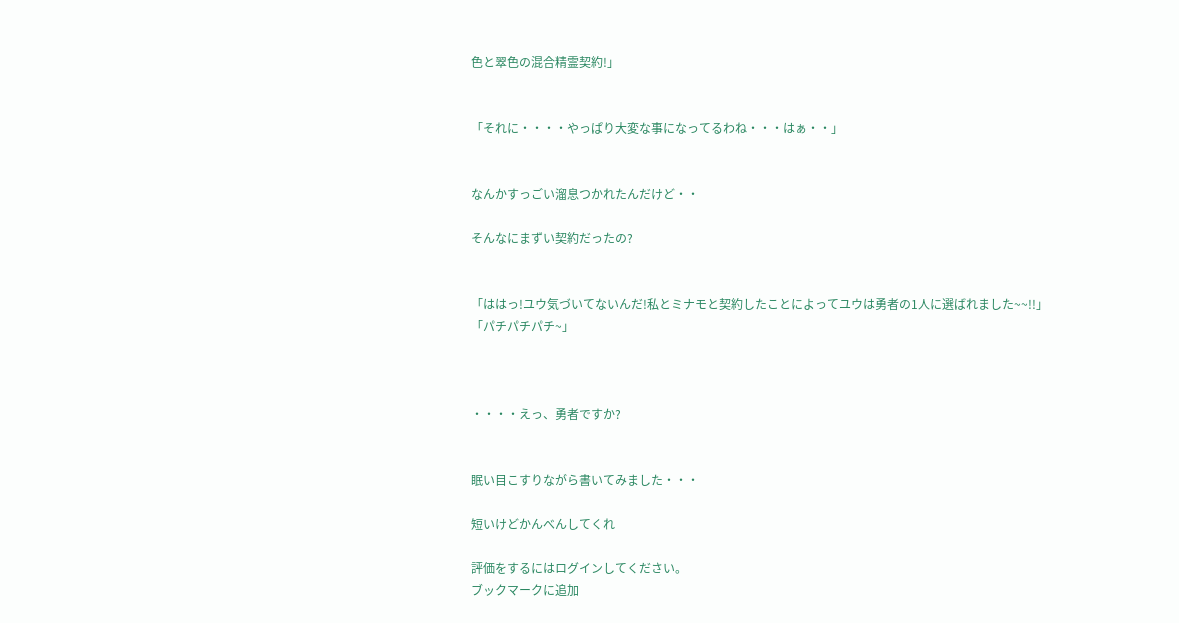色と翠色の混合精霊契約!」


「それに・・・・やっぱり大変な事になってるわね・・・はぁ・・」


なんかすっごい溜息つかれたんだけど・・

そんなにまずい契約だったの?


「ははっ!ユウ気づいてないんだ!私とミナモと契約したことによってユウは勇者の1人に選ばれました~~!!」「パチパチパチ~」



・・・・えっ、勇者ですか?


眠い目こすりながら書いてみました・・・

短いけどかんべんしてくれ

評価をするにはログインしてください。
ブックマークに追加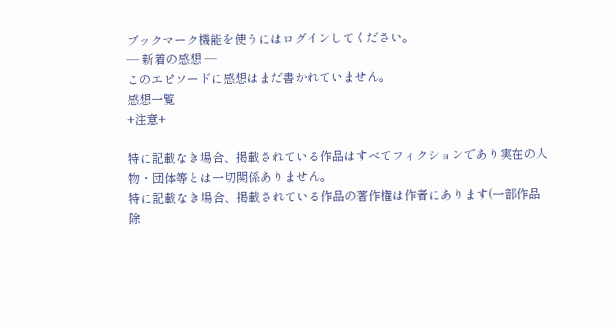ブックマーク機能を使うにはログインしてください。
― 新着の感想 ―
このエピソードに感想はまだ書かれていません。
感想一覧
+注意+

特に記載なき場合、掲載されている作品はすべてフィクションであり実在の人物・団体等とは一切関係ありません。
特に記載なき場合、掲載されている作品の著作権は作者にあります(一部作品除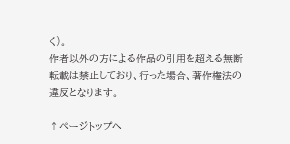く)。
作者以外の方による作品の引用を超える無断転載は禁止しており、行った場合、著作権法の違反となります。

↑ページトップへ